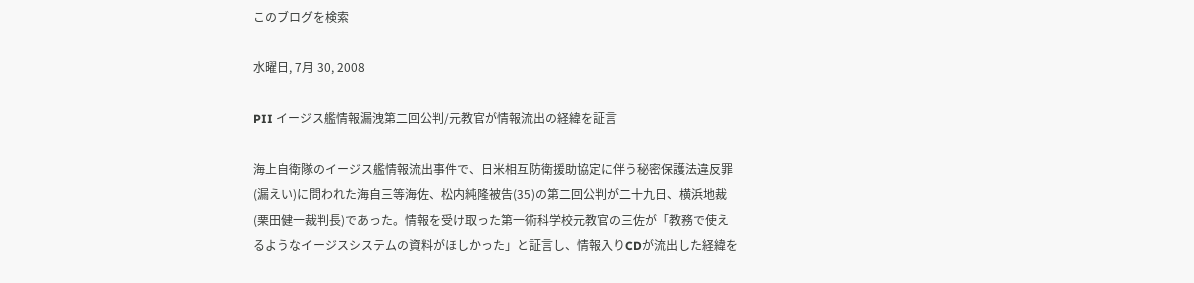このブログを検索

水曜日, 7月 30, 2008

PII イージス艦情報漏洩第二回公判/元教官が情報流出の経緯を証言

海上自衛隊のイージス艦情報流出事件で、日米相互防衛援助協定に伴う秘密保護法違反罪(漏えい)に問われた海自三等海佐、松内純隆被告(35)の第二回公判が二十九日、横浜地裁(栗田健一裁判長)であった。情報を受け取った第一術科学校元教官の三佐が「教務で使えるようなイージスシステムの資料がほしかった」と証言し、情報入りCDが流出した経緯を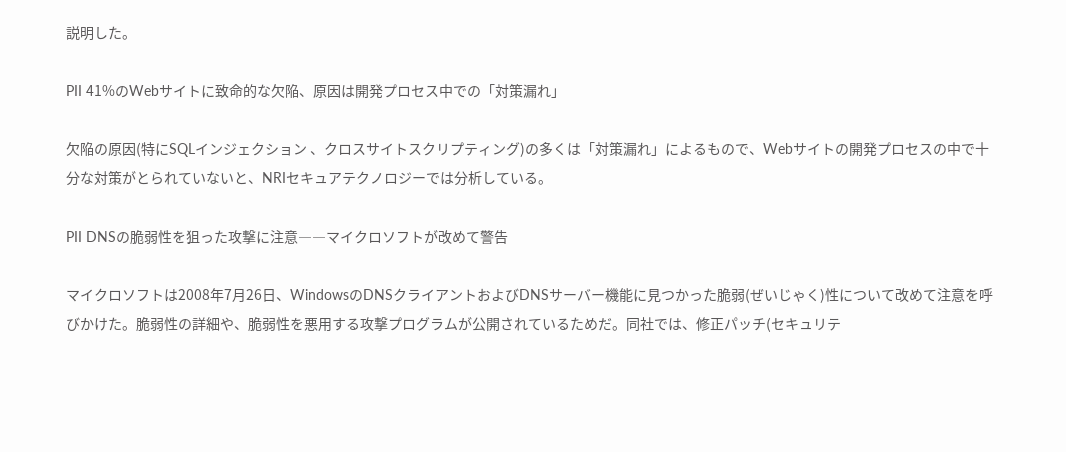説明した。

PII 41%のWebサイトに致命的な欠陥、原因は開発プロセス中での「対策漏れ」

欠陥の原因(特にSQLインジェクション 、クロスサイトスクリプティング)の多くは「対策漏れ」によるもので、Webサイトの開発プロセスの中で十分な対策がとられていないと、NRIセキュアテクノロジーでは分析している。

PII DNSの脆弱性を狙った攻撃に注意――マイクロソフトが改めて警告

マイクロソフトは2008年7月26日、WindowsのDNSクライアントおよびDNSサーバー機能に見つかった脆弱(ぜいじゃく)性について改めて注意を呼びかけた。脆弱性の詳細や、脆弱性を悪用する攻撃プログラムが公開されているためだ。同社では、修正パッチ(セキュリテ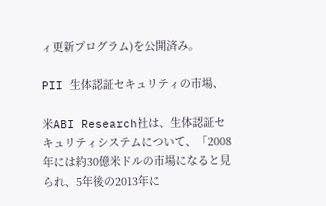ィ更新プログラム)を公開済み。

PII 生体認証セキュリティの市場、

米ABI Research社は、生体認証セキュリティシステムについて、「2008年には約30億米ドルの市場になると見られ、5年後の2013年に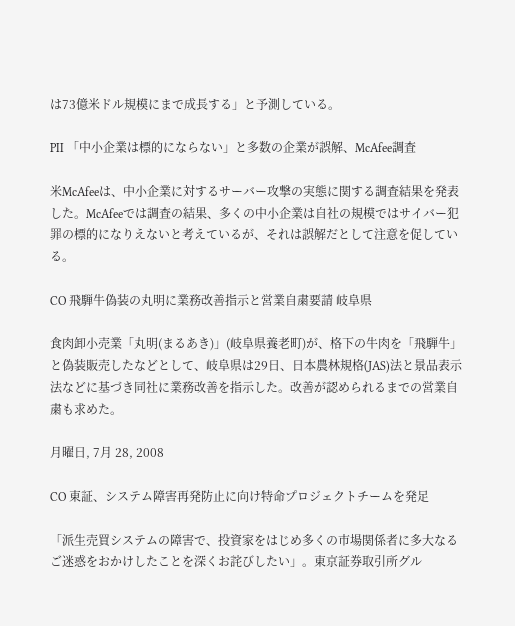は73億米ドル規模にまで成長する」と予測している。

PII 「中小企業は標的にならない」と多数の企業が誤解、McAfee調査

米McAfeeは、中小企業に対するサーバー攻撃の実態に関する調査結果を発表した。McAfeeでは調査の結果、多くの中小企業は自社の規模ではサイバー犯罪の標的になりえないと考えているが、それは誤解だとして注意を促している。

CO 飛騨牛偽装の丸明に業務改善指示と営業自粛要請 岐阜県

食肉卸小売業「丸明(まるあき)」(岐阜県養老町)が、格下の牛肉を「飛騨牛」と偽装販売したなどとして、岐阜県は29日、日本農林規格(JAS)法と景品表示法などに基づき同社に業務改善を指示した。改善が認められるまでの営業自粛も求めた。

月曜日, 7月 28, 2008

CO 東証、システム障害再発防止に向け特命プロジェクトチームを発足

「派生売買システムの障害で、投資家をはじめ多くの市場関係者に多大なるご迷惑をおかけしたことを深くお詫びしたい」。東京証券取引所グル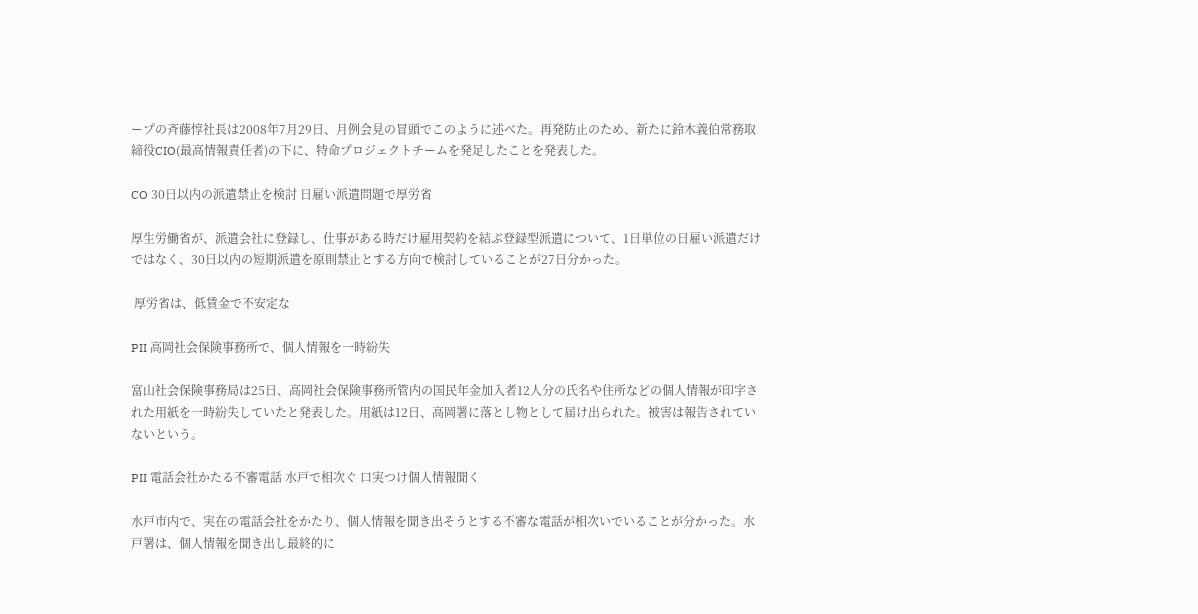ープの斉藤惇社長は2008年7月29日、月例会見の冒頭でこのように述べた。再発防止のため、新たに鈴木義伯常務取締役CIO(最高情報責任者)の下に、特命プロジェクトチームを発足したことを発表した。

CO 30日以内の派遣禁止を検討 日雇い派遣問題で厚労省

厚生労働省が、派遣会社に登録し、仕事がある時だけ雇用契約を結ぶ登録型派遣について、1日単位の日雇い派遣だけではなく、30日以内の短期派遣を原則禁止とする方向で検討していることが27日分かった。

 厚労省は、低賃金で不安定な

PII 高岡社会保険事務所で、個人情報を一時紛失

富山社会保険事務局は25日、高岡社会保険事務所管内の国民年金加入者12人分の氏名や住所などの個人情報が印字された用紙を一時紛失していたと発表した。用紙は12日、高岡署に落とし物として届け出られた。被害は報告されていないという。

PII 電話会社かたる不審電話 水戸で相次ぐ 口実つけ個人情報聞く

水戸市内で、実在の電話会社をかたり、個人情報を聞き出そうとする不審な電話が相次いでいることが分かった。水戸署は、個人情報を聞き出し最終的に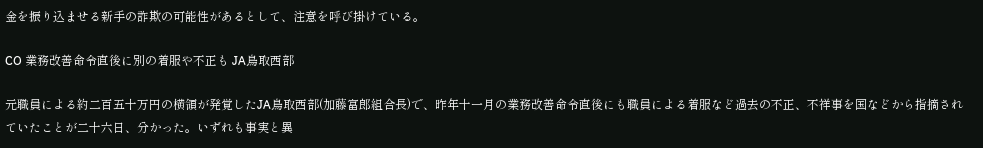金を振り込ませる新手の詐欺の可能性があるとして、注意を呼び掛けている。

CO 業務改善命令直後に別の着服や不正も JA鳥取西部

元職員による約二百五十万円の横領が発覚したJA鳥取西部(加藤富郎組合長)で、昨年十一月の業務改善命令直後にも職員による着服など過去の不正、不祥事を国などから指摘されていたことが二十六日、分かった。いずれも事実と異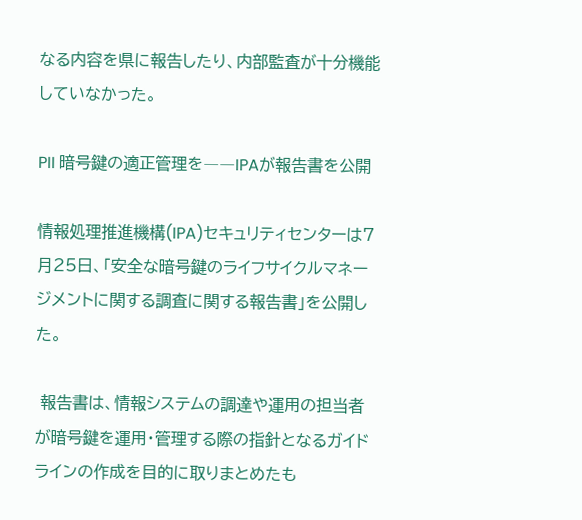なる内容を県に報告したり、内部監査が十分機能していなかった。

PII 暗号鍵の適正管理を――IPAが報告書を公開

情報処理推進機構(IPA)セキュリティセンターは7月25日、「安全な暗号鍵のライフサイクルマネージメントに関する調査に関する報告書」を公開した。

 報告書は、情報システムの調達や運用の担当者が暗号鍵を運用・管理する際の指針となるガイドラインの作成を目的に取りまとめたも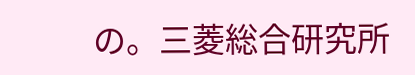の。三菱総合研究所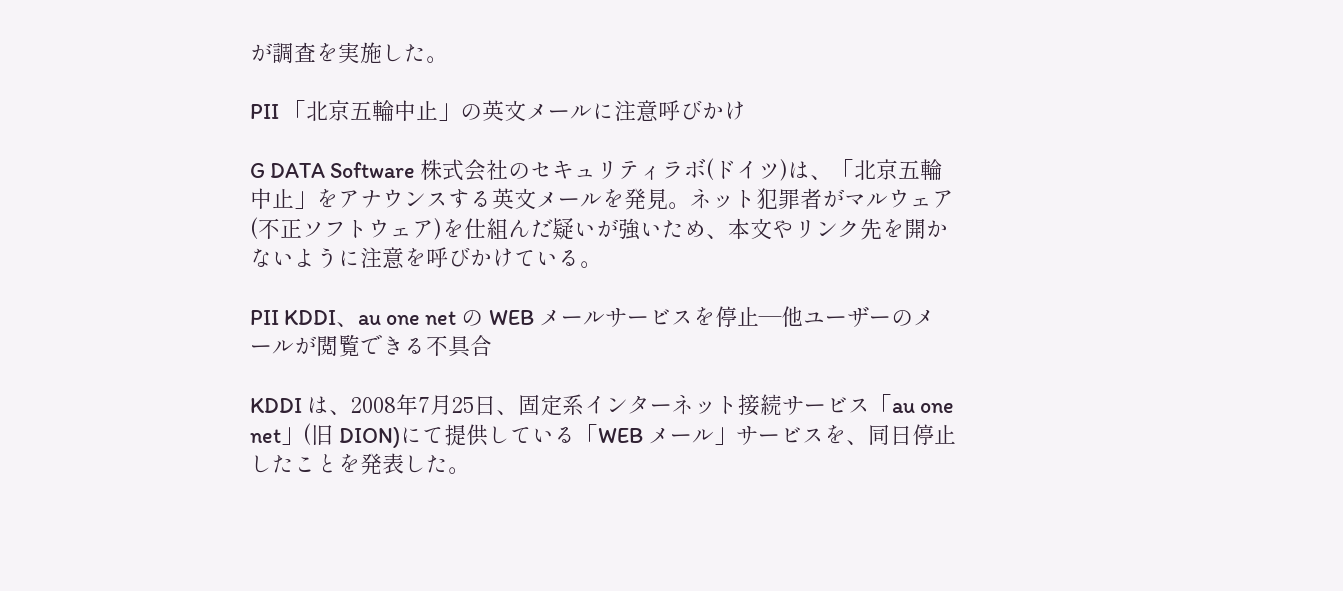が調査を実施した。

PII 「北京五輪中止」の英文メールに注意呼びかけ

G DATA Software 株式会社のセキュリティラボ(ドイツ)は、「北京五輪中止」をアナウンスする英文メールを発見。ネット犯罪者がマルウェア(不正ソフトウェア)を仕組んだ疑いが強いため、本文やリンク先を開かないように注意を呼びかけている。

PII KDDI、au one net の WEB メールサービスを停止―他ユーザーのメールが閲覧できる不具合

KDDI は、2008年7月25日、固定系インターネット接続サービス「au one net」(旧 DION)にて提供している「WEB メール」サービスを、同日停止したことを発表した。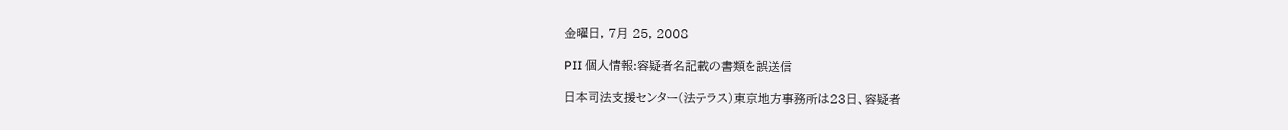金曜日, 7月 25, 2008

PII 個人情報:容疑者名記載の書類を誤送信

日本司法支援センター(法テラス)東京地方事務所は23日、容疑者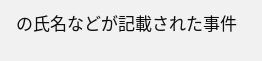の氏名などが記載された事件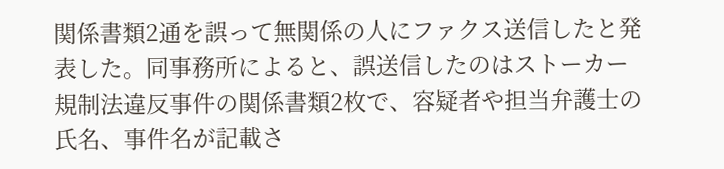関係書類2通を誤って無関係の人にファクス送信したと発表した。同事務所によると、誤送信したのはストーカー規制法違反事件の関係書類2枚で、容疑者や担当弁護士の氏名、事件名が記載さ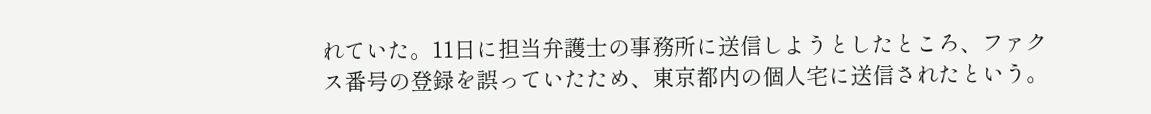れていた。11日に担当弁護士の事務所に送信しようとしたところ、ファクス番号の登録を誤っていたため、東京都内の個人宅に送信されたという。